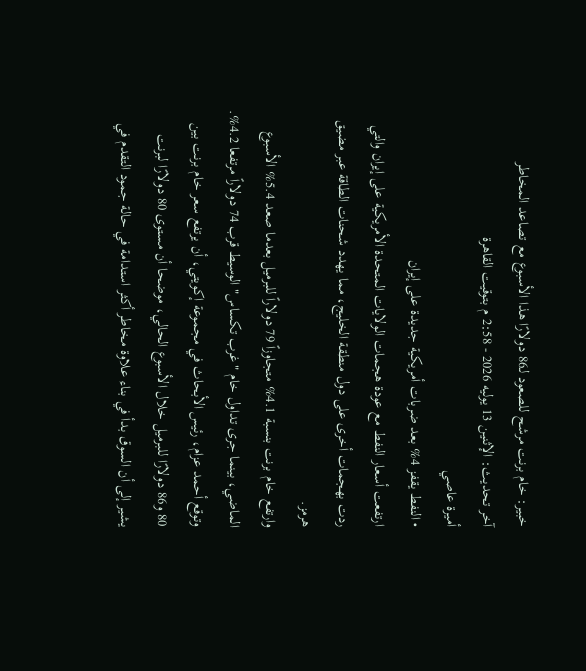خبير: خام برنت مرشح للصعود لـ86 دولارًا هذا الأسبوع مع تصاعد المخاطر
آخر تحديث: الإثنين 13 يوليه 2026 - 2:58 م بتوقيت القاهرة
أميرة عاصي
• النفط يقفز 4% بعد ضربات أمريكية جديدة على إيران
ارتفعت أسعار النفط مع عودة هجمات الولايات المتحدة الأمريكية على إيران والتي ردت بهجمات أخرى على دول منطقة الخليج، مما يهدد شحنات الطاقة عبر مضيق هرمز.
وارتفع خام برنت بنسبة 4.1% متجاوزاً 79 دولاراً للبرميل بعدما صعد 5.4% الأسبوع الماضي، بينما جرى تداول خام "غرب تكساس" الوسيط قرب 74 دولاراً مرتفعا 4.2%.
وتوقع أحمد عزام، رئيس الأبحاث في مجموعة إكويتي، أن يرتفع سعر خام برنت بين 80 و86 دولارًا للبرميل خلال الأسبوع الحالي، موضحا أن مستوى 80 دولارًا لبرنت يشير إلى أن السوق بدأ في بناء علاوة مخاطر أكثر استدامة في حالة جمود التقدم في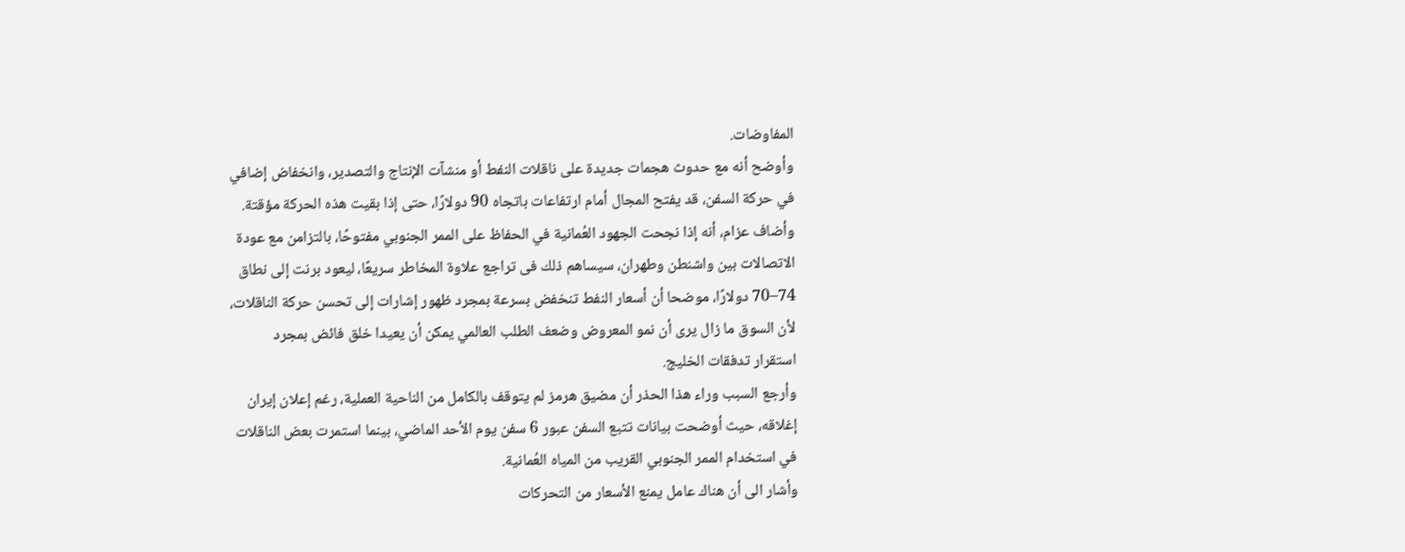المفاوضات.
وأوضح أنه مع حدوث هجمات جديدة على ناقلات النفط أو منشآت الإنتاج والتصدير، وانخفاض إضافي في حركة السفن، قد يفتح المجال أمام ارتفاعات باتجاه 90 دولارًا، حتى إذا بقيت هذه الحركة مؤقتة.
وأضاف عزام، أنه إذا نجحت الجهود العُمانية في الحفاظ على الممر الجنوبي مفتوحًا، بالتزامن مع عودة الاتصالات بين واشنطن وطهران، سيساهم ذلك فى تراجع علاوة المخاطر سريعًا، ليعود برنت إلى نطاق 74–70 دولارًا، موضحا أن أسعار النفط تنخفض بسرعة بمجرد ظهور إشارات إلى تحسن حركة الناقلات، لأن السوق ما زال يرى أن نمو المعروض وضعف الطلب العالمي يمكن أن يعيدا خلق فائض بمجرد استقرار تدفقات الخليج.
وأرجع السبب وراء هذا الحذر أن مضيق هرمز لم يتوقف بالكامل من الناحية العملية، رغم إعلان إيران إغلاقه، حيث أوضحت بيانات تتبع السفن عبور 6 سفن يوم الأحد الماضي، بينما استمرت بعض الناقلات في استخدام الممر الجنوبي القريب من المياه العُمانية.
وأشار الى أن هناك عامل يمنع الأسعار من التحركات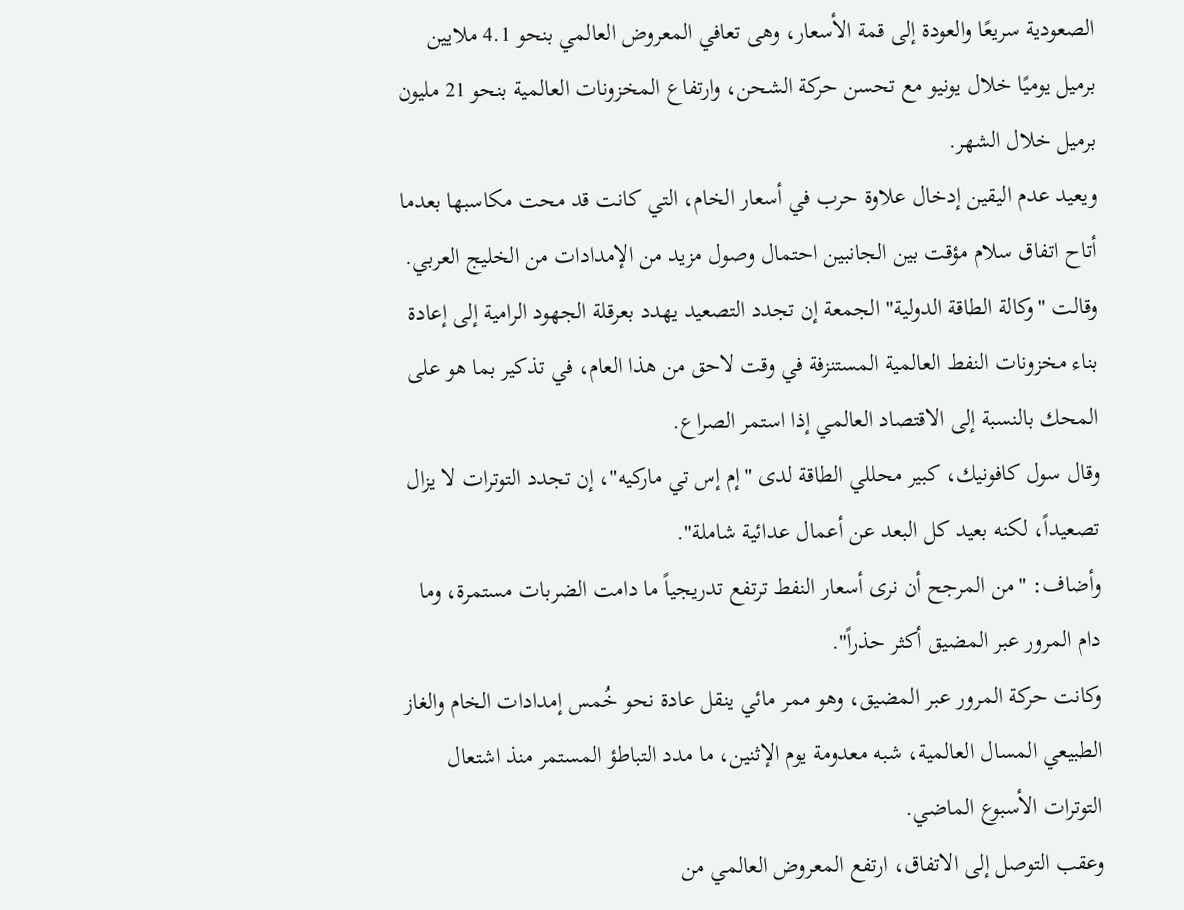الصعودية سريعًا والعودة إلى قمة الأسعار، وهى تعافي المعروض العالمي بنحو 4.1 ملايين برميل يوميًا خلال يونيو مع تحسن حركة الشحن، وارتفاع المخزونات العالمية بنحو 21 مليون برميل خلال الشهر.
ويعيد عدم اليقين إدخال علاوة حرب في أسعار الخام، التي كانت قد محت مكاسبها بعدما أتاح اتفاق سلام مؤقت بين الجانبين احتمال وصول مزيد من الإمدادات من الخليج العربي.
وقالت "وكالة الطاقة الدولية" الجمعة إن تجدد التصعيد يهدد بعرقلة الجهود الرامية إلى إعادة بناء مخزونات النفط العالمية المستنزفة في وقت لاحق من هذا العام، في تذكير بما هو على المحك بالنسبة إلى الاقتصاد العالمي إذا استمر الصراع.
وقال سول كافونيك، كبير محللي الطاقة لدى "إم إس تي ماركيه"، إن تجدد التوترات لا يزال تصعيداً، لكنه بعيد كل البعد عن أعمال عدائية شاملة".
وأضاف: "من المرجح أن نرى أسعار النفط ترتفع تدريجياً ما دامت الضربات مستمرة، وما دام المرور عبر المضيق أكثر حذراً".
وكانت حركة المرور عبر المضيق، وهو ممر مائي ينقل عادة نحو خُمس إمدادات الخام والغاز الطبيعي المسال العالمية، شبه معدومة يوم الإثنين، ما مدد التباطؤ المستمر منذ اشتعال التوترات الأسبوع الماضي.
وعقب التوصل إلى الاتفاق، ارتفع المعروض العالمي من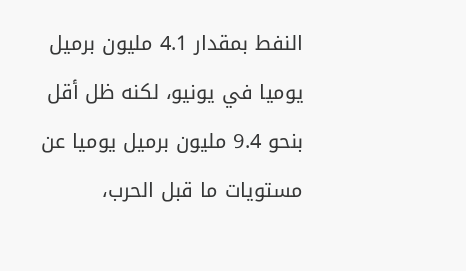النفط بمقدار 4.1 مليون برميل يوميا في يونيو، لكنه ظل أقل بنحو 9.4 مليون برميل يوميا عن مستويات ما قبل الحرب،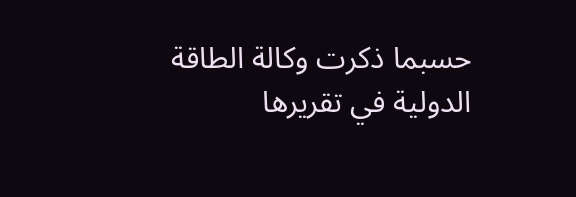حسبما ذكرت وكالة الطاقة الدولية في تقريرها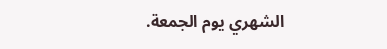الشهري يوم الجمعة.